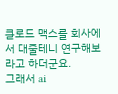클로드 맥스를 회사에서 대줄테니 연구해보라고 하더군요.
그래서 ai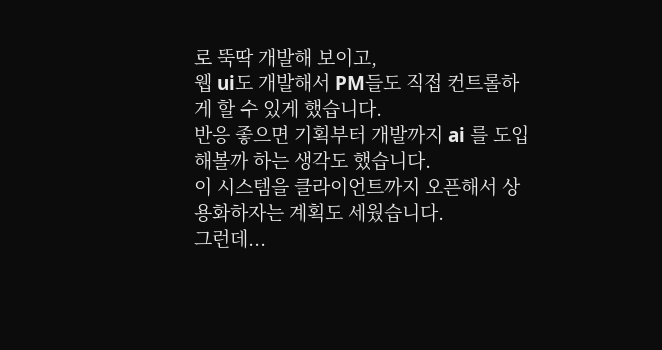로 뚝딱 개발해 보이고,
웹 ui도 개발해서 PM들도 직접 컨트롤하게 할 수 있게 했습니다.
반응 좋으면 기획부터 개발까지 ai 를 도입해볼까 하는 생각도 했습니다.
이 시스템을 클라이언트까지 오픈해서 상용화하자는 계획도 세웠습니다.
그런데...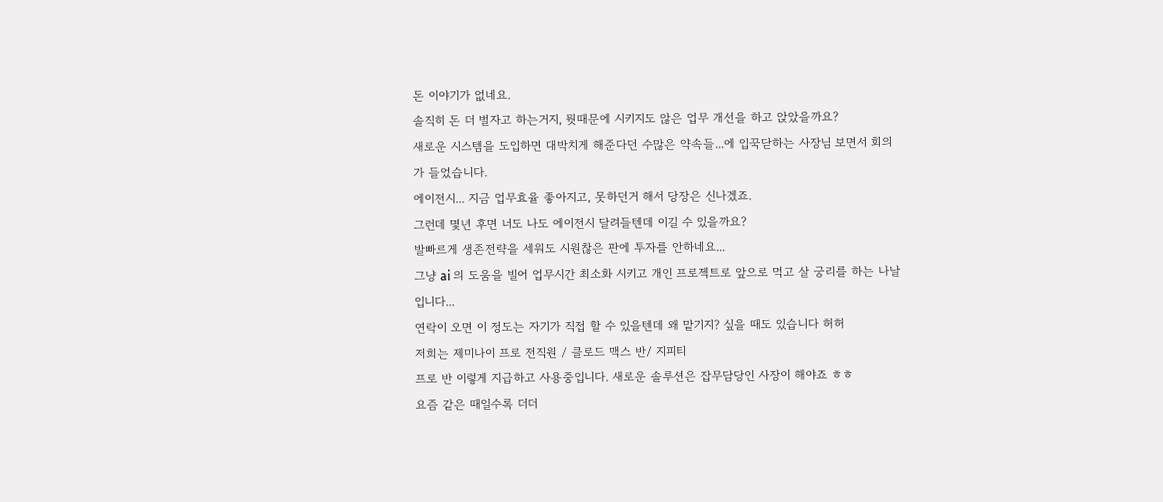돈 이야기가 없네요.
솔직히 돈 더 벌자고 하는거지, 뭣때문에 시키지도 않은 업무 개선을 하고 앉았을까요?
새로운 시스템을 도입하면 대박치게 해준다던 수많은 약속들...에 입꾹닫하는 사장님 보면서 회의가 들었습니다.
에이전시... 지금 업무효율 좋아지고, 못하던거 해서 당장은 신나겠죠.
그런데 몇년 후면 너도 나도 에이전시 달려들텐데 이길 수 있을까요?
발빠르게 생존전략을 세워도 시원찮은 판에 투자를 안하네요...
그냥 ai 의 도움을 빌어 업무시간 최소화 시키고 개인 프로젝트로 앞으로 먹고 살 궁리를 하는 나날입니다...
연락이 오면 이 정도는 자기가 직접 할 수 있을텐데 왜 맡기지? 싶을 때도 있습니다 허허
저희는 제미나이 프로 전직원 / 클로드 맥스 반/ 지피티
프로 반 이렇게 지급하고 사용중입니다. 새로운 솔루션은 잡무담당인 사장이 해야죠 ㅎㅎ
요즘 같은 때일수록 더더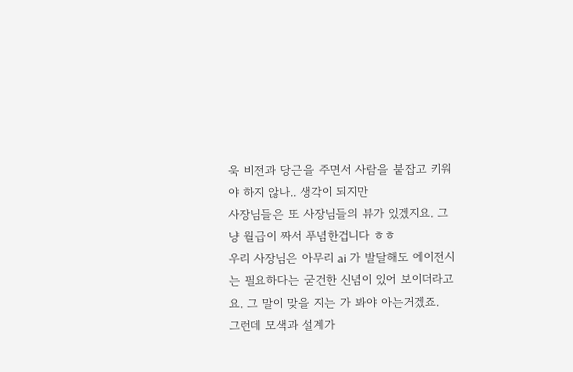욱 비전과 당근을 주면서 사람을 붙잡고 키워야 하지 않나.. 생각이 되지만
사장님들은 또 사장님들의 뷰가 있겠지요. 그냥 월급이 짜서 푸념한겁니다 ㅎㅎ
우리 사장님은 아무리 ai 가 발달해도 에이전시는 필요하다는 굳건한 신념이 있어 보이더라고요. 그 말이 맞을 지는 가 봐야 아는거겠죠.
그런데 모색과 설계가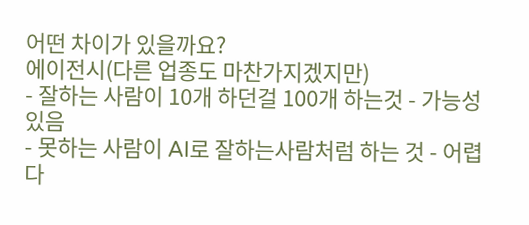어떤 차이가 있을까요?
에이전시(다른 업종도 마찬가지겠지만)
- 잘하는 사람이 10개 하던걸 100개 하는것 - 가능성 있음
- 못하는 사람이 AI로 잘하는사람처럼 하는 것 - 어렵다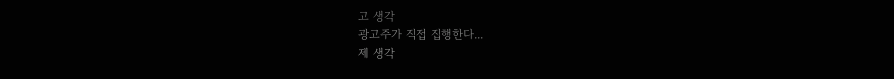고 생각
광고주가 직접 집행한다...
제 생각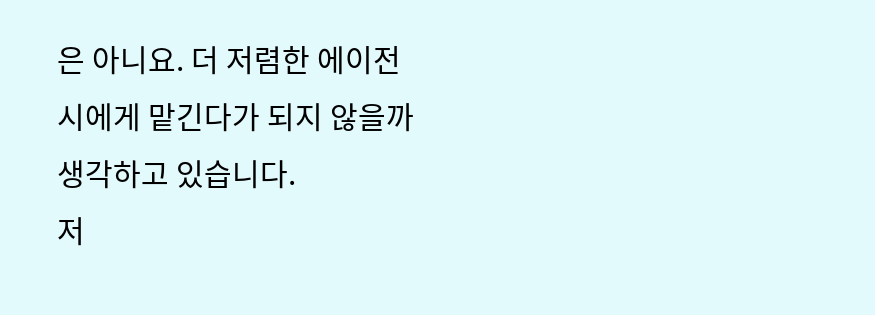은 아니요. 더 저렴한 에이전시에게 맡긴다가 되지 않을까 생각하고 있습니다.
저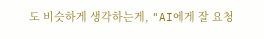도 비슷하게 생각하는게, "AI에게 잘 요청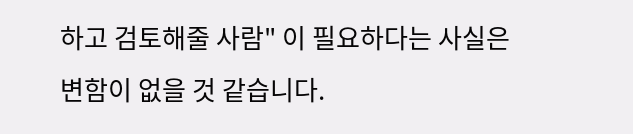하고 검토해줄 사람" 이 필요하다는 사실은 변함이 없을 것 같습니다.